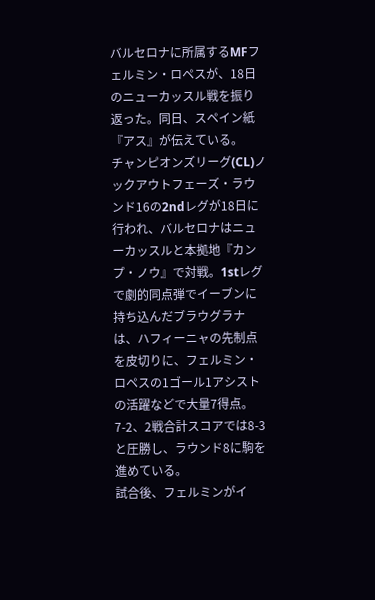バルセロナに所属するMFフェルミン・ロペスが、18日のニューカッスル戦を振り返った。同日、スペイン紙『アス』が伝えている。
チャンピオンズリーグ(CL)ノックアウトフェーズ・ラウンド16の2ndレグが18日に行われ、バルセロナはニューカッスルと本拠地『カンプ・ノウ』で対戦。1stレグで劇的同点弾でイーブンに持ち込んだブラウグラナは、ハフィーニャの先制点を皮切りに、フェルミン・ロペスの1ゴール1アシストの活躍などで大量7得点。7-2、2戦合計スコアでは8-3と圧勝し、ラウンド8に駒を進めている。
試合後、フェルミンがイ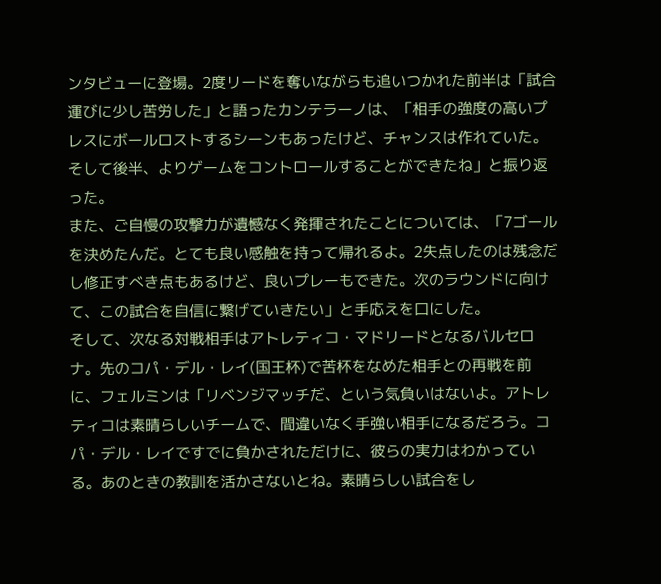ンタビューに登場。2度リードを奪いながらも追いつかれた前半は「試合運びに少し苦労した」と語ったカンテラーノは、「相手の強度の高いプレスにボールロストするシーンもあったけど、チャンスは作れていた。そして後半、よりゲームをコントロールすることができたね」と振り返った。
また、ご自慢の攻撃力が遺憾なく発揮されたことについては、「7ゴールを決めたんだ。とても良い感触を持って帰れるよ。2失点したのは残念だし修正すべき点もあるけど、良いプレーもできた。次のラウンドに向けて、この試合を自信に繋げていきたい」と手応えを口にした。
そして、次なる対戦相手はアトレティコ・マドリードとなるバルセロナ。先のコパ・デル・レイ(国王杯)で苦杯をなめた相手との再戦を前に、フェルミンは「リベンジマッチだ、という気負いはないよ。アトレティコは素晴らしいチームで、間違いなく手強い相手になるだろう。コパ・デル・レイですでに負かされただけに、彼らの実力はわかっている。あのときの教訓を活かさないとね。素晴らしい試合をし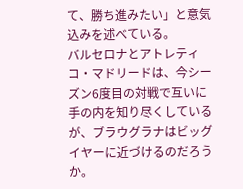て、勝ち進みたい」と意気込みを述べている。
バルセロナとアトレティコ・マドリードは、今シーズン6度目の対戦で互いに手の内を知り尽くしているが、ブラウグラナはビッグイヤーに近づけるのだろうか。